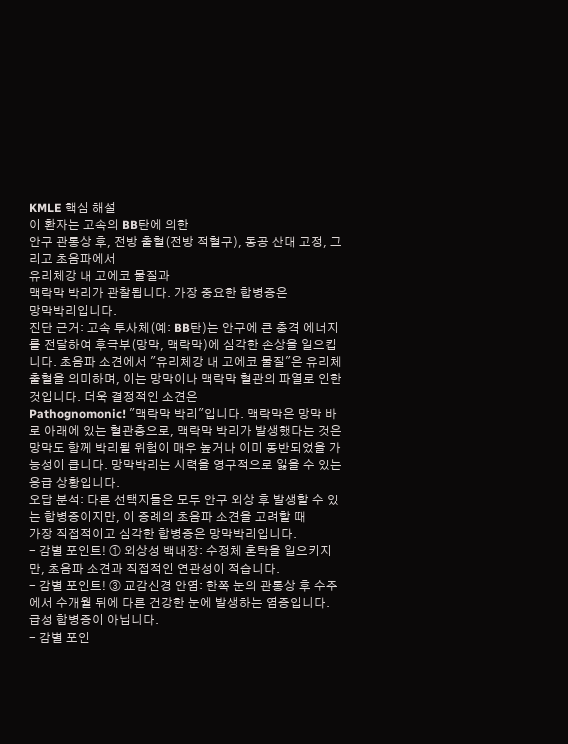KMLE 핵심 해설
이 환자는 고속의 BB탄에 의한
안구 관통상 후, 전방 출혈(전방 적혈구), 동공 산대 고정, 그리고 초음파에서
유리체강 내 고에코 물질과
맥락막 박리가 관찰됩니다. 가장 중요한 합병증은
망막박리입니다.
진단 근거: 고속 투사체(예: BB탄)는 안구에 큰 충격 에너지를 전달하여 후극부(망막, 맥락막)에 심각한 손상을 일으킵니다. 초음파 소견에서 "유리체강 내 고에코 물질"은 유리체 출혈을 의미하며, 이는 망막이나 맥락막 혈관의 파열로 인한 것입니다. 더욱 결정적인 소견은
Pathognomonic! "맥락막 박리"입니다. 맥락막은 망막 바로 아래에 있는 혈관층으로, 맥락막 박리가 발생했다는 것은 망막도 함께 박리될 위험이 매우 높거나 이미 동반되었을 가능성이 큽니다. 망막박리는 시력을 영구적으로 잃을 수 있는 응급 상황입니다.
오답 분석: 다른 선택지들은 모두 안구 외상 후 발생할 수 있는 합병증이지만, 이 증례의 초음파 소견을 고려할 때
가장 직접적이고 심각한 합병증은 망막박리입니다.
- 감별 포인트! ① 외상성 백내장: 수정체 혼탁을 일으키지만, 초음파 소견과 직접적인 연관성이 적습니다.
- 감별 포인트! ③ 교감신경 안염: 한쪽 눈의 관통상 후 수주에서 수개월 뒤에 다른 건강한 눈에 발생하는 염증입니다. 급성 합병증이 아닙니다.
- 감별 포인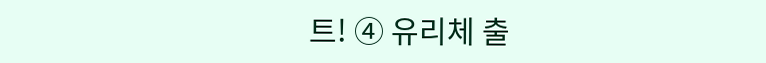트! ④ 유리체 출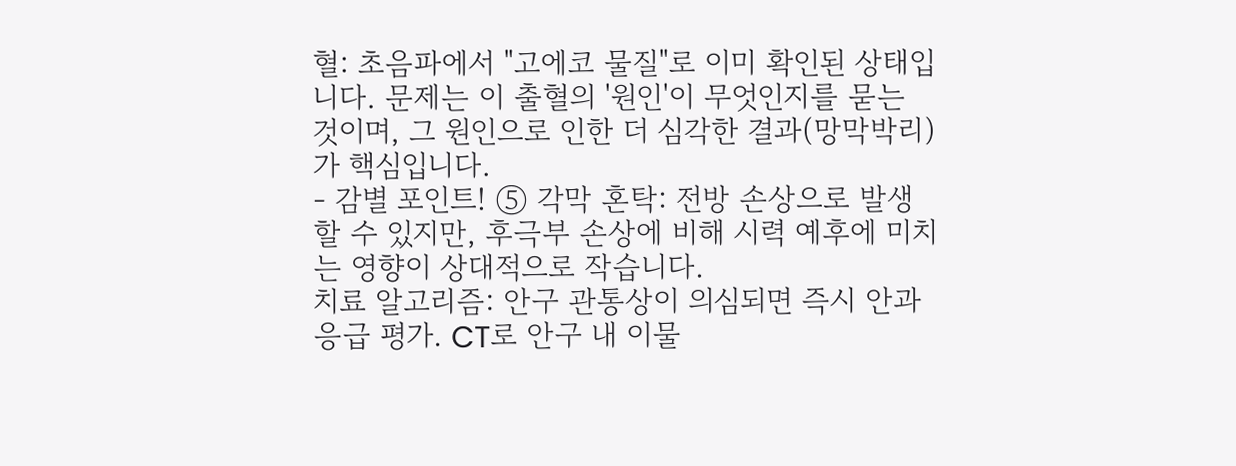혈: 초음파에서 "고에코 물질"로 이미 확인된 상태입니다. 문제는 이 출혈의 '원인'이 무엇인지를 묻는 것이며, 그 원인으로 인한 더 심각한 결과(망막박리)가 핵심입니다.
- 감별 포인트! ⑤ 각막 혼탁: 전방 손상으로 발생할 수 있지만, 후극부 손상에 비해 시력 예후에 미치는 영향이 상대적으로 작습니다.
치료 알고리즘: 안구 관통상이 의심되면 즉시 안과 응급 평가. CT로 안구 내 이물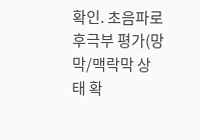확인. 초음파로 후극부 평가(망막/맥락막 상태 확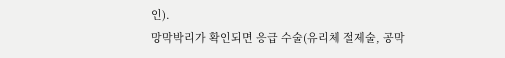인).
망막박리가 확인되면 응급 수술(유리체 절제술, 공막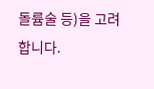돌륨술 등)을 고려합니다.